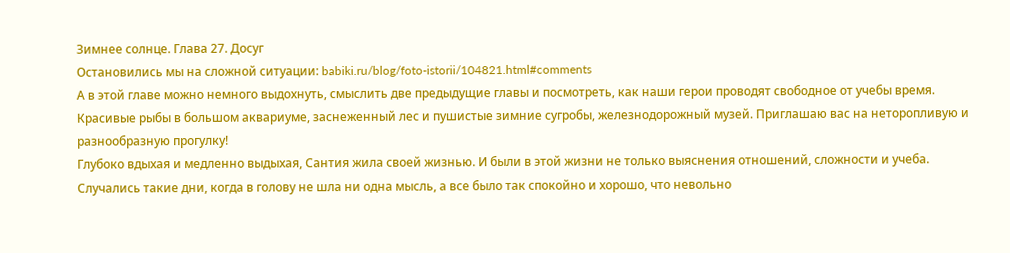Зимнее солнце. Глава 27. Досуг
Остановились мы на сложной ситуации: babiki.ru/blog/foto-istorii/104821.html#comments
А в этой главе можно немного выдохнуть, смыслить две предыдущие главы и посмотреть, как наши герои проводят свободное от учебы время. Красивые рыбы в большом аквариуме, заснеженный лес и пушистые зимние сугробы, железнодорожный музей. Приглашаю вас на неторопливую и разнообразную прогулку!
Глубоко вдыхая и медленно выдыхая, Сантия жила своей жизнью. И были в этой жизни не только выяснения отношений, сложности и учеба. Случались такие дни, когда в голову не шла ни одна мысль, а все было так спокойно и хорошо, что невольно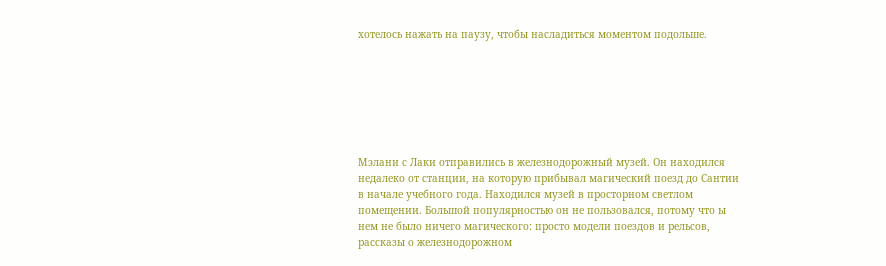хотелось нажать на паузу, чтобы насладиться моментом подольше.







Мэлани с Лаки отправились в железнодорожный музей. Он находился недалеко от станции, на которую прибывал магический поезд до Сантии в начале учебного года. Находился музей в просторном светлом помещении. Большой популярностью он не пользовался, потому что ы нем не было ничего магического: просто модели поездов и рельсов, рассказы о железнодорожном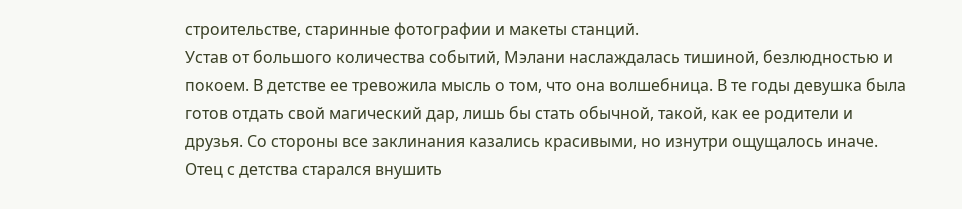строительстве, старинные фотографии и макеты станций.
Устав от большого количества событий, Мэлани наслаждалась тишиной, безлюдностью и покоем. В детстве ее тревожила мысль о том, что она волшебница. В те годы девушка была готов отдать свой магический дар, лишь бы стать обычной, такой, как ее родители и друзья. Со стороны все заклинания казались красивыми, но изнутри ощущалось иначе. Отец с детства старался внушить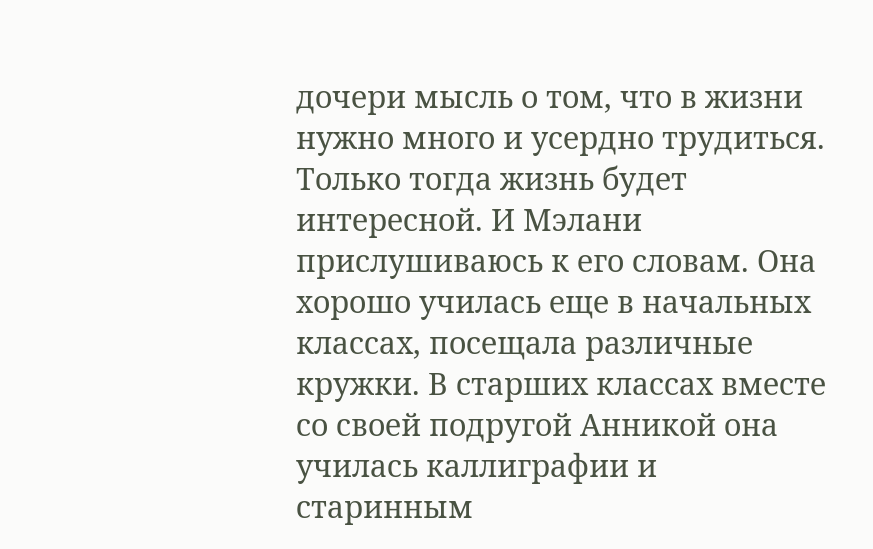дочери мысль о том, что в жизни нужно много и усердно трудиться. Только тогда жизнь будет интересной. И Мэлани прислушиваюсь к его словам. Она хорошо училась еще в начальных классах, посещала различные кружки. В старших классах вместе со своей подругой Анникой она училась каллиграфии и старинным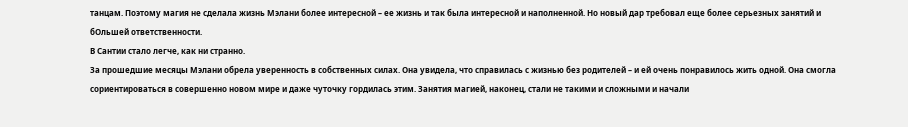танцам. Поэтому магия не сделала жизнь Мэлани более интересной – ее жизнь и так была интересной и наполненной. Но новый дар требовал еще более серьезных занятий и бОльшей ответственности.
В Сантии стало легче, как ни странно.
За прошедшие месяцы Мэлани обрела уверенность в собственных силах. Она увидела, что справилась с жизнью без родителей – и ей очень понравилось жить одной. Она смогла сориентироваться в совершенно новом мире и даже чуточку гордилась этим. Занятия магией, наконец, стали не такими и сложными и начали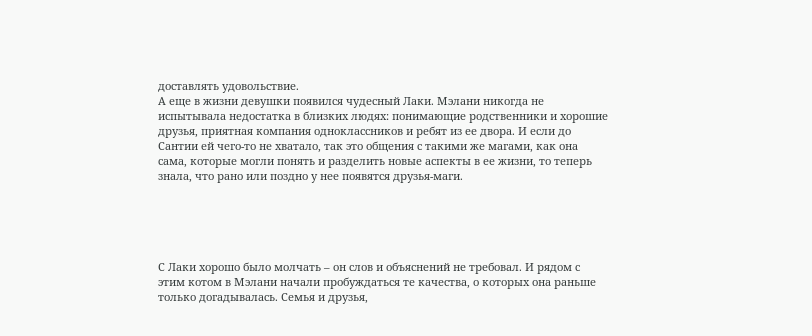доставлять удовольствие.
А еще в жизни девушки появился чудесный Лаки. Мэлани никогда не испытывала недостатка в близких людях: понимающие родственники и хорошие друзья, приятная компания одноклассников и ребят из ее двора. И если до Сантии ей чего-то не хватало, так это общения с такими же магами, как она сама, которые могли понять и разделить новые аспекты в ее жизни, то теперь знала, что рано или поздно у нее появятся друзья-маги.





С Лаки хорошо было молчать – он слов и объяснений не требовал. И рядом с этим котом в Мэлани начали пробуждаться те качества, о которых она раньше только догадывалась. Семья и друзья,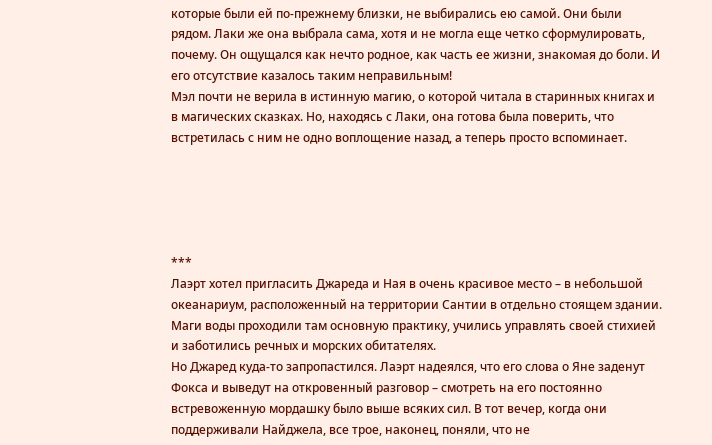которые были ей по-прежнему близки, не выбирались ею самой. Они были рядом. Лаки же она выбрала сама, хотя и не могла еще четко сформулировать, почему. Он ощущался как нечто родное, как часть ее жизни, знакомая до боли. И его отсутствие казалось таким неправильным!
Мэл почти не верила в истинную магию, о которой читала в старинных книгах и в магических сказках. Но, находясь с Лаки, она готова была поверить, что встретилась с ним не одно воплощение назад, а теперь просто вспоминает.





***
Лаэрт хотел пригласить Джареда и Ная в очень красивое место – в небольшой океанариум, расположенный на территории Сантии в отдельно стоящем здании. Маги воды проходили там основную практику, учились управлять своей стихией и заботились речных и морских обитателях.
Но Джаред куда-то запропастился. Лаэрт надеялся, что его слова о Яне заденут Фокса и выведут на откровенный разговор – смотреть на его постоянно встревоженную мордашку было выше всяких сил. В тот вечер, когда они поддерживали Найджела, все трое, наконец, поняли, что не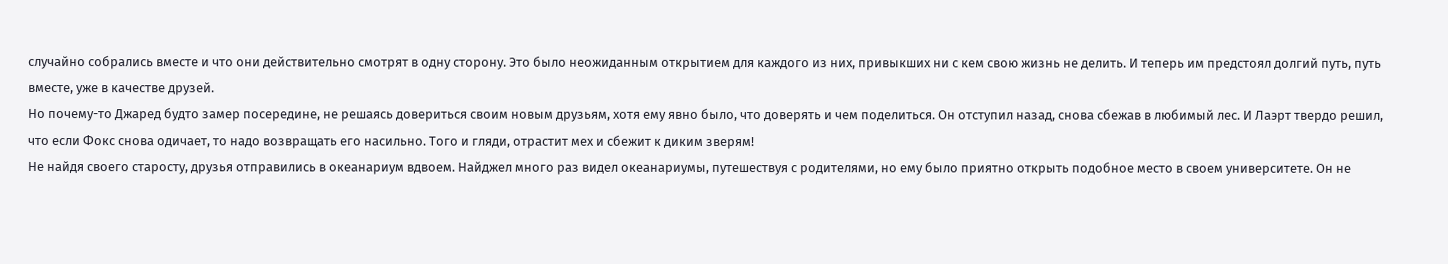случайно собрались вместе и что они действительно смотрят в одну сторону. Это было неожиданным открытием для каждого из них, привыкших ни с кем свою жизнь не делить. И теперь им предстоял долгий путь, путь вместе, уже в качестве друзей.
Но почему-то Джаред будто замер посередине, не решаясь довериться своим новым друзьям, хотя ему явно было, что доверять и чем поделиться. Он отступил назад, снова сбежав в любимый лес. И Лаэрт твердо решил, что если Фокс снова одичает, то надо возвращать его насильно. Того и гляди, отрастит мех и сбежит к диким зверям!
Не найдя своего старосту, друзья отправились в океанариум вдвоем. Найджел много раз видел океанариумы, путешествуя с родителями, но ему было приятно открыть подобное место в своем университете. Он не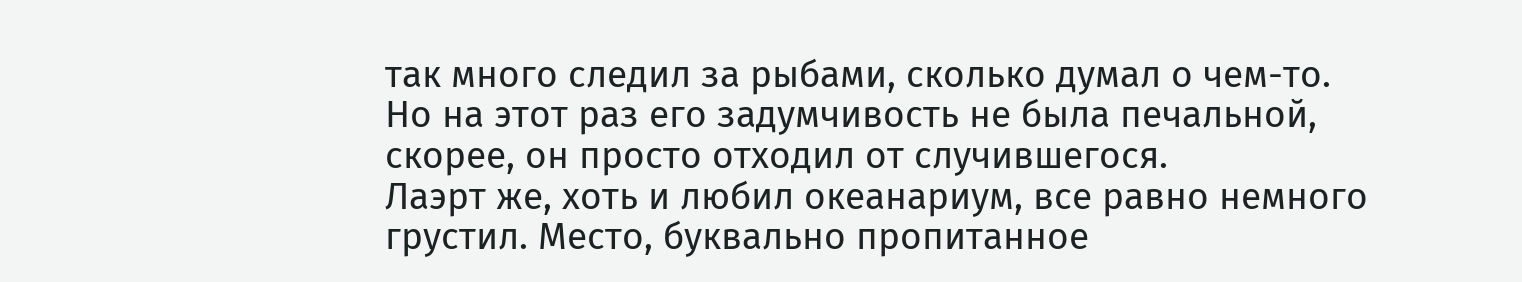так много следил за рыбами, сколько думал о чем-то. Но на этот раз его задумчивость не была печальной, скорее, он просто отходил от случившегося.
Лаэрт же, хоть и любил океанариум, все равно немного грустил. Место, буквально пропитанное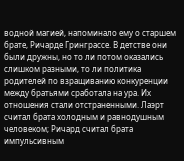водной магией, напоминало ему о старшем брате, Ричарде Гринграссе. В детстве они были дружны, но то ли потом оказались слишком разными, то ли политика родителей по взращиванию конкуренции между братьями сработала на ура. Их отношения стали отстраненными. Лаэрт считал брата холодным и равнодушным человеком; Ричард считал брата импульсивным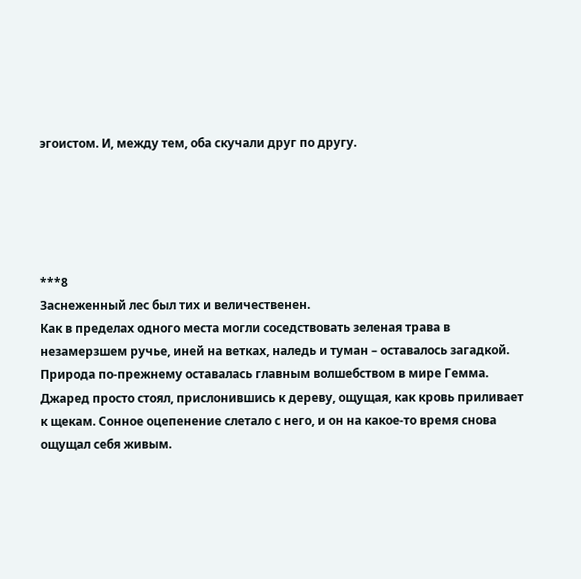эгоистом. И, между тем, оба скучали друг по другу.





***8
Заснеженный лес был тих и величественен.
Как в пределах одного места могли соседствовать зеленая трава в незамерзшем ручье, иней на ветках, наледь и туман – оставалось загадкой. Природа по-прежнему оставалась главным волшебством в мире Гемма.
Джаред просто стоял, прислонившись к дереву, ощущая, как кровь приливает к щекам. Сонное оцепенение слетало с него, и он на какое-то время снова ощущал себя живым.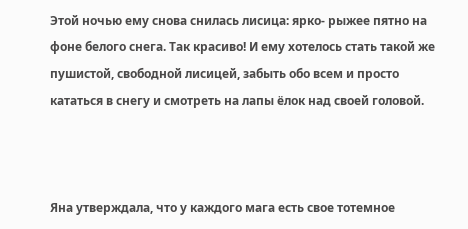Этой ночью ему снова снилась лисица: ярко- рыжее пятно на фоне белого снега. Так красиво! И ему хотелось стать такой же пушистой, свободной лисицей, забыть обо всем и просто кататься в снегу и смотреть на лапы ёлок над своей головой.



Яна утверждала, что у каждого мага есть свое тотемное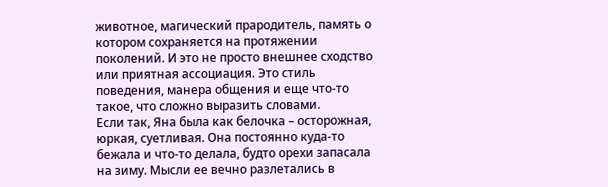животное, магический прародитель, память о котором сохраняется на протяжении поколений. И это не просто внешнее сходство или приятная ассоциация. Это стиль поведения, манера общения и еще что-то такое, что сложно выразить словами.
Если так, Яна была как белочка – осторожная, юркая, суетливая. Она постоянно куда-то бежала и что-то делала, будто орехи запасала на зиму. Мысли ее вечно разлетались в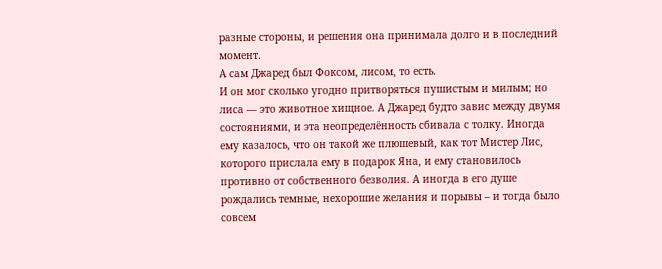разные стороны, и решения она принимала долго и в последний момент.
А сам Джаред был Фоксом, лисом, то есть.
И он мог сколько угодно притворяться пушистым и милым; но лиса — это животное хищное. А Джаред будто завис между двумя состояниями, и эта неопределённость сбивала с толку. Иногда ему казалось, что он такой же плюшевый, как тот Мистер Лис, которого прислала ему в подарок Яна, и ему становилось противно от собственного безволия. А иногда в его душе рождались темные, нехорошие желания и порывы – и тогда было совсем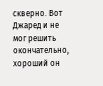скверно. Вот Джаред и не мог решить окончательно, хороший он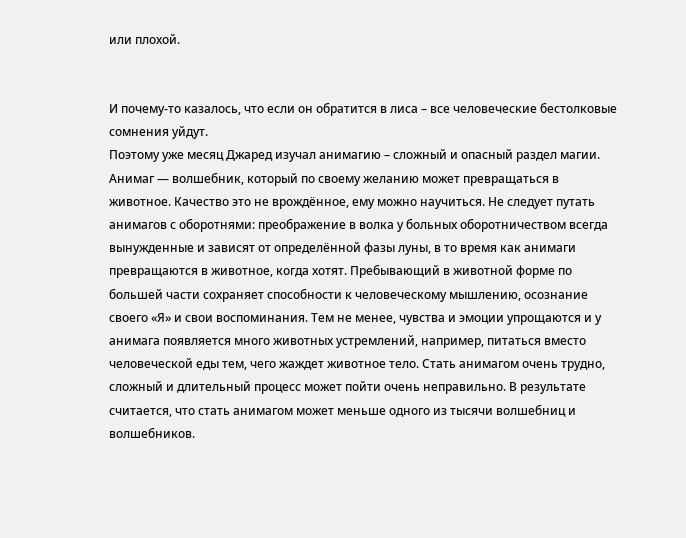или плохой.


И почему-то казалось, что если он обратится в лиса – все человеческие бестолковые сомнения уйдут.
Поэтому уже месяц Джаред изучал анимагию – сложный и опасный раздел магии. Анимаг — волшебник, который по своему желанию может превращаться в животное. Качество это не врождённое, ему можно научиться. Не следует путать анимагов с оборотнями: преображение в волка у больных оборотничеством всегда вынужденные и зависят от определённой фазы луны, в то время как анимаги превращаются в животное, когда хотят. Пребывающий в животной форме по большей части сохраняет способности к человеческому мышлению, осознание своего «Я» и свои воспоминания. Тем не менее, чувства и эмоции упрощаются и у анимага появляется много животных устремлений, например, питаться вместо человеческой еды тем, чего жаждет животное тело. Стать анимагом очень трудно, сложный и длительный процесс может пойти очень неправильно. В результате считается, что стать анимагом может меньше одного из тысячи волшебниц и волшебников.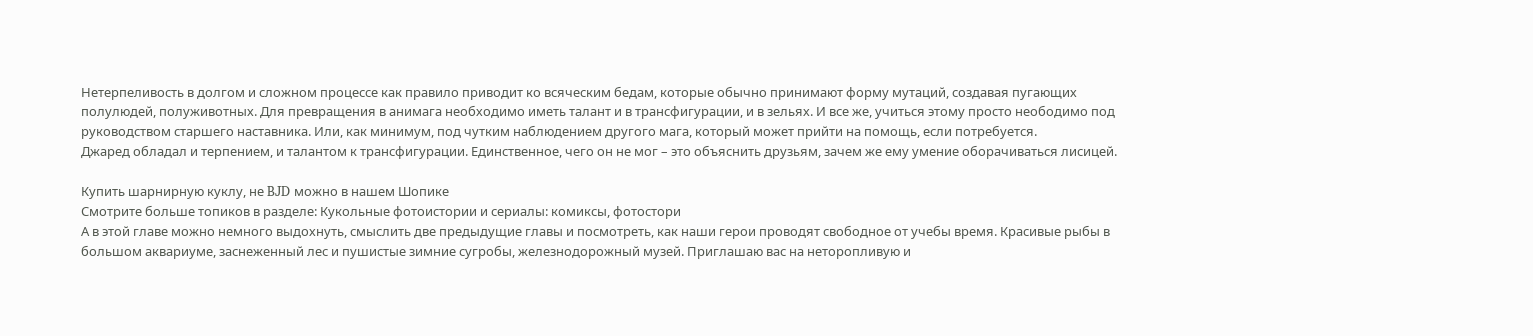Нетерпеливость в долгом и сложном процессе как правило приводит ко всяческим бедам, которые обычно принимают форму мутаций, создавая пугающих полулюдей, полуживотных. Для превращения в анимага необходимо иметь талант и в трансфигурации, и в зельях. И все же, учиться этому просто неободимо под руководством старшего наставника. Или, как минимум, под чутким наблюдением другого мага, который может прийти на помощь, если потребуется.
Джаред обладал и терпением, и талантом к трансфигурации. Единственное, чего он не мог – это объяснить друзьям, зачем же ему умение оборачиваться лисицей.

Купить шарнирную куклу, не BJD можно в нашем Шопике
Смотрите больше топиков в разделе: Кукольные фотоистории и сериалы: комиксы, фотостори
А в этой главе можно немного выдохнуть, смыслить две предыдущие главы и посмотреть, как наши герои проводят свободное от учебы время. Красивые рыбы в большом аквариуме, заснеженный лес и пушистые зимние сугробы, железнодорожный музей. Приглашаю вас на неторопливую и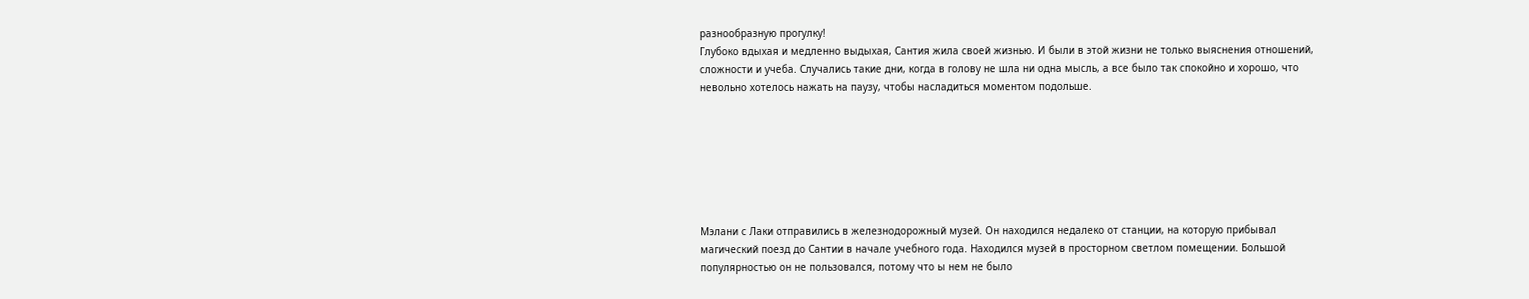разнообразную прогулку!
Глубоко вдыхая и медленно выдыхая, Сантия жила своей жизнью. И были в этой жизни не только выяснения отношений, сложности и учеба. Случались такие дни, когда в голову не шла ни одна мысль, а все было так спокойно и хорошо, что невольно хотелось нажать на паузу, чтобы насладиться моментом подольше.







Мэлани с Лаки отправились в железнодорожный музей. Он находился недалеко от станции, на которую прибывал магический поезд до Сантии в начале учебного года. Находился музей в просторном светлом помещении. Большой популярностью он не пользовался, потому что ы нем не было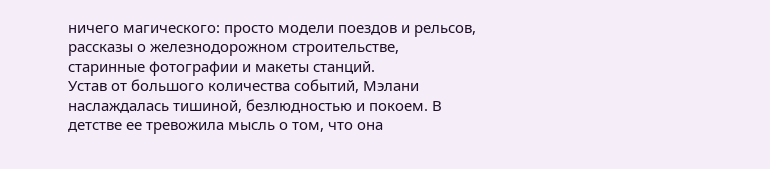ничего магического: просто модели поездов и рельсов, рассказы о железнодорожном строительстве, старинные фотографии и макеты станций.
Устав от большого количества событий, Мэлани наслаждалась тишиной, безлюдностью и покоем. В детстве ее тревожила мысль о том, что она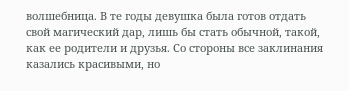волшебница. В те годы девушка была готов отдать свой магический дар, лишь бы стать обычной, такой, как ее родители и друзья. Со стороны все заклинания казались красивыми, но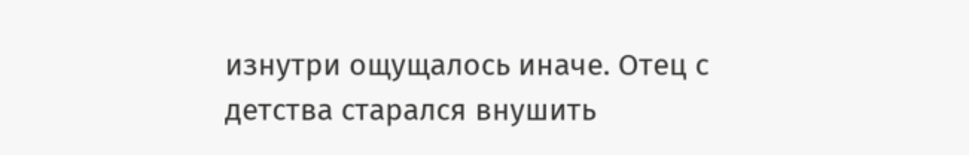изнутри ощущалось иначе. Отец с детства старался внушить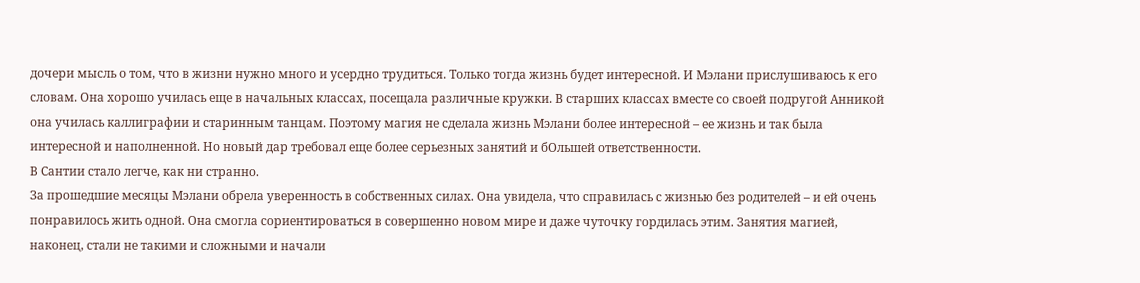дочери мысль о том, что в жизни нужно много и усердно трудиться. Только тогда жизнь будет интересной. И Мэлани прислушиваюсь к его словам. Она хорошо училась еще в начальных классах, посещала различные кружки. В старших классах вместе со своей подругой Анникой она училась каллиграфии и старинным танцам. Поэтому магия не сделала жизнь Мэлани более интересной – ее жизнь и так была интересной и наполненной. Но новый дар требовал еще более серьезных занятий и бОльшей ответственности.
В Сантии стало легче, как ни странно.
За прошедшие месяцы Мэлани обрела уверенность в собственных силах. Она увидела, что справилась с жизнью без родителей – и ей очень понравилось жить одной. Она смогла сориентироваться в совершенно новом мире и даже чуточку гордилась этим. Занятия магией, наконец, стали не такими и сложными и начали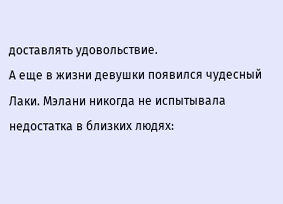доставлять удовольствие.
А еще в жизни девушки появился чудесный Лаки. Мэлани никогда не испытывала недостатка в близких людях: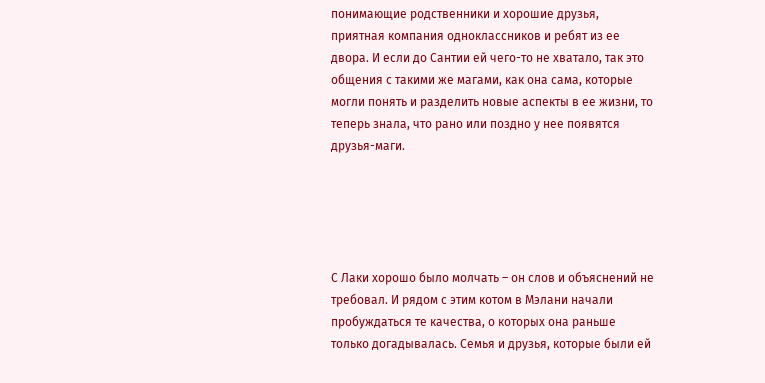понимающие родственники и хорошие друзья, приятная компания одноклассников и ребят из ее двора. И если до Сантии ей чего-то не хватало, так это общения с такими же магами, как она сама, которые могли понять и разделить новые аспекты в ее жизни, то теперь знала, что рано или поздно у нее появятся друзья-маги.





С Лаки хорошо было молчать – он слов и объяснений не требовал. И рядом с этим котом в Мэлани начали пробуждаться те качества, о которых она раньше только догадывалась. Семья и друзья, которые были ей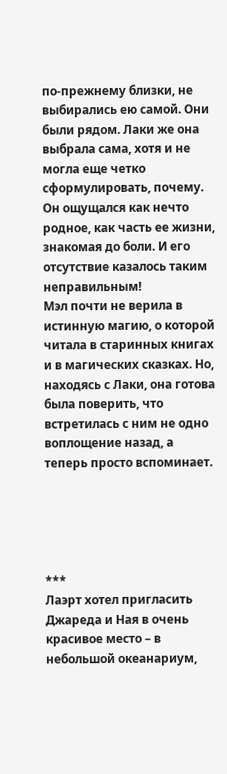по-прежнему близки, не выбирались ею самой. Они были рядом. Лаки же она выбрала сама, хотя и не могла еще четко сформулировать, почему. Он ощущался как нечто родное, как часть ее жизни, знакомая до боли. И его отсутствие казалось таким неправильным!
Мэл почти не верила в истинную магию, о которой читала в старинных книгах и в магических сказках. Но, находясь с Лаки, она готова была поверить, что встретилась с ним не одно воплощение назад, а теперь просто вспоминает.





***
Лаэрт хотел пригласить Джареда и Ная в очень красивое место – в небольшой океанариум,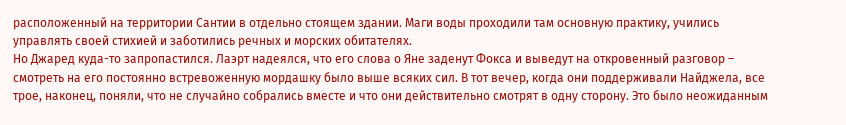расположенный на территории Сантии в отдельно стоящем здании. Маги воды проходили там основную практику, учились управлять своей стихией и заботились речных и морских обитателях.
Но Джаред куда-то запропастился. Лаэрт надеялся, что его слова о Яне заденут Фокса и выведут на откровенный разговор – смотреть на его постоянно встревоженную мордашку было выше всяких сил. В тот вечер, когда они поддерживали Найджела, все трое, наконец, поняли, что не случайно собрались вместе и что они действительно смотрят в одну сторону. Это было неожиданным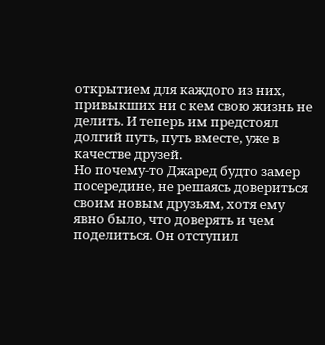открытием для каждого из них, привыкших ни с кем свою жизнь не делить. И теперь им предстоял долгий путь, путь вместе, уже в качестве друзей.
Но почему-то Джаред будто замер посередине, не решаясь довериться своим новым друзьям, хотя ему явно было, что доверять и чем поделиться. Он отступил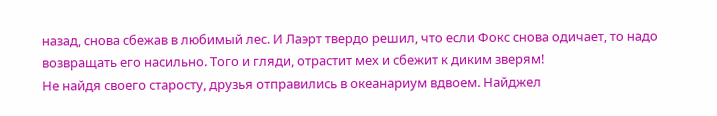назад, снова сбежав в любимый лес. И Лаэрт твердо решил, что если Фокс снова одичает, то надо возвращать его насильно. Того и гляди, отрастит мех и сбежит к диким зверям!
Не найдя своего старосту, друзья отправились в океанариум вдвоем. Найджел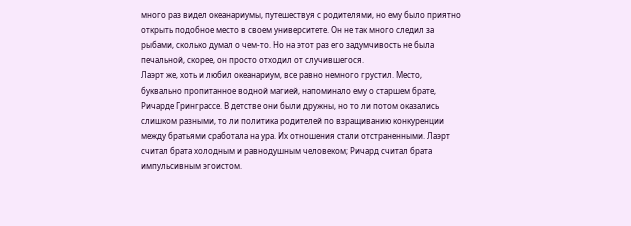много раз видел океанариумы, путешествуя с родителями, но ему было приятно открыть подобное место в своем университете. Он не так много следил за рыбами, сколько думал о чем-то. Но на этот раз его задумчивость не была печальной, скорее, он просто отходил от случившегося.
Лаэрт же, хоть и любил океанариум, все равно немного грустил. Место, буквально пропитанное водной магией, напоминало ему о старшем брате, Ричарде Гринграссе. В детстве они были дружны, но то ли потом оказались слишком разными, то ли политика родителей по взращиванию конкуренции между братьями сработала на ура. Их отношения стали отстраненными. Лаэрт считал брата холодным и равнодушным человеком; Ричард считал брата импульсивным эгоистом.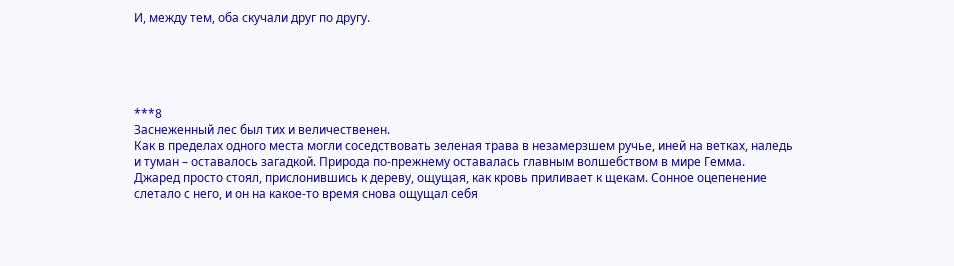И, между тем, оба скучали друг по другу.





***8
Заснеженный лес был тих и величественен.
Как в пределах одного места могли соседствовать зеленая трава в незамерзшем ручье, иней на ветках, наледь и туман – оставалось загадкой. Природа по-прежнему оставалась главным волшебством в мире Гемма.
Джаред просто стоял, прислонившись к дереву, ощущая, как кровь приливает к щекам. Сонное оцепенение слетало с него, и он на какое-то время снова ощущал себя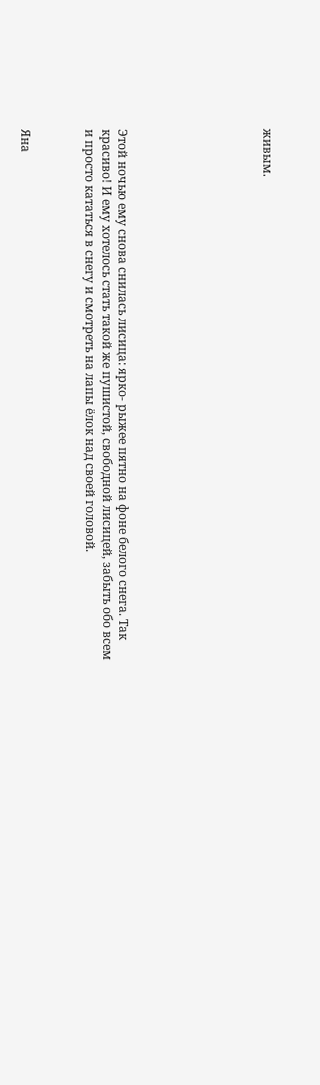живым.








Этой ночью ему снова снилась лисица: ярко- рыжее пятно на фоне белого снега. Так красиво! И ему хотелось стать такой же пушистой, свободной лисицей, забыть обо всем и просто кататься в снегу и смотреть на лапы ёлок над своей головой.



Яна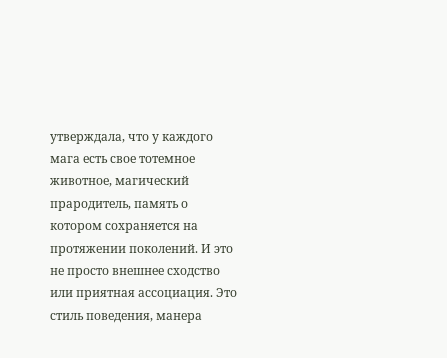утверждала, что у каждого мага есть свое тотемное животное, магический прародитель, память о котором сохраняется на протяжении поколений. И это не просто внешнее сходство или приятная ассоциация. Это стиль поведения, манера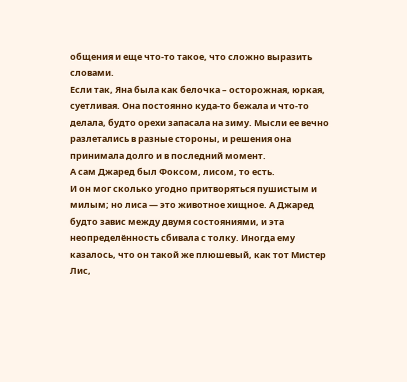общения и еще что-то такое, что сложно выразить словами.
Если так, Яна была как белочка – осторожная, юркая, суетливая. Она постоянно куда-то бежала и что-то делала, будто орехи запасала на зиму. Мысли ее вечно разлетались в разные стороны, и решения она принимала долго и в последний момент.
А сам Джаред был Фоксом, лисом, то есть.
И он мог сколько угодно притворяться пушистым и милым; но лиса — это животное хищное. А Джаред будто завис между двумя состояниями, и эта неопределённость сбивала с толку. Иногда ему казалось, что он такой же плюшевый, как тот Мистер Лис,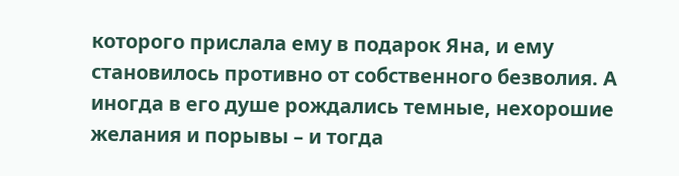которого прислала ему в подарок Яна, и ему становилось противно от собственного безволия. А иногда в его душе рождались темные, нехорошие желания и порывы – и тогда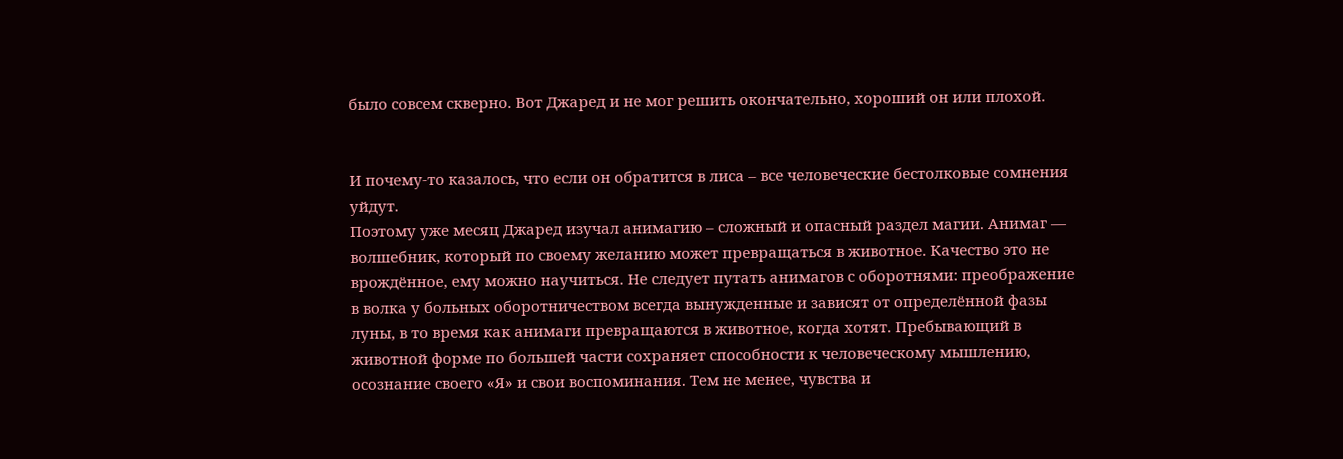было совсем скверно. Вот Джаред и не мог решить окончательно, хороший он или плохой.


И почему-то казалось, что если он обратится в лиса – все человеческие бестолковые сомнения уйдут.
Поэтому уже месяц Джаред изучал анимагию – сложный и опасный раздел магии. Анимаг — волшебник, который по своему желанию может превращаться в животное. Качество это не врождённое, ему можно научиться. Не следует путать анимагов с оборотнями: преображение в волка у больных оборотничеством всегда вынужденные и зависят от определённой фазы луны, в то время как анимаги превращаются в животное, когда хотят. Пребывающий в животной форме по большей части сохраняет способности к человеческому мышлению, осознание своего «Я» и свои воспоминания. Тем не менее, чувства и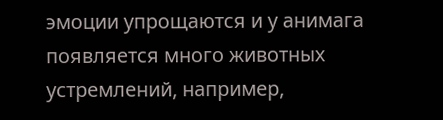эмоции упрощаются и у анимага появляется много животных устремлений, например,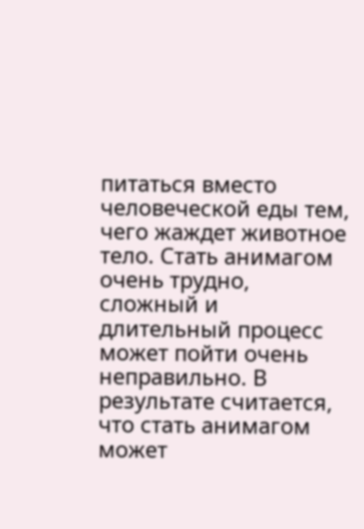питаться вместо человеческой еды тем, чего жаждет животное тело. Стать анимагом очень трудно, сложный и длительный процесс может пойти очень неправильно. В результате считается, что стать анимагом может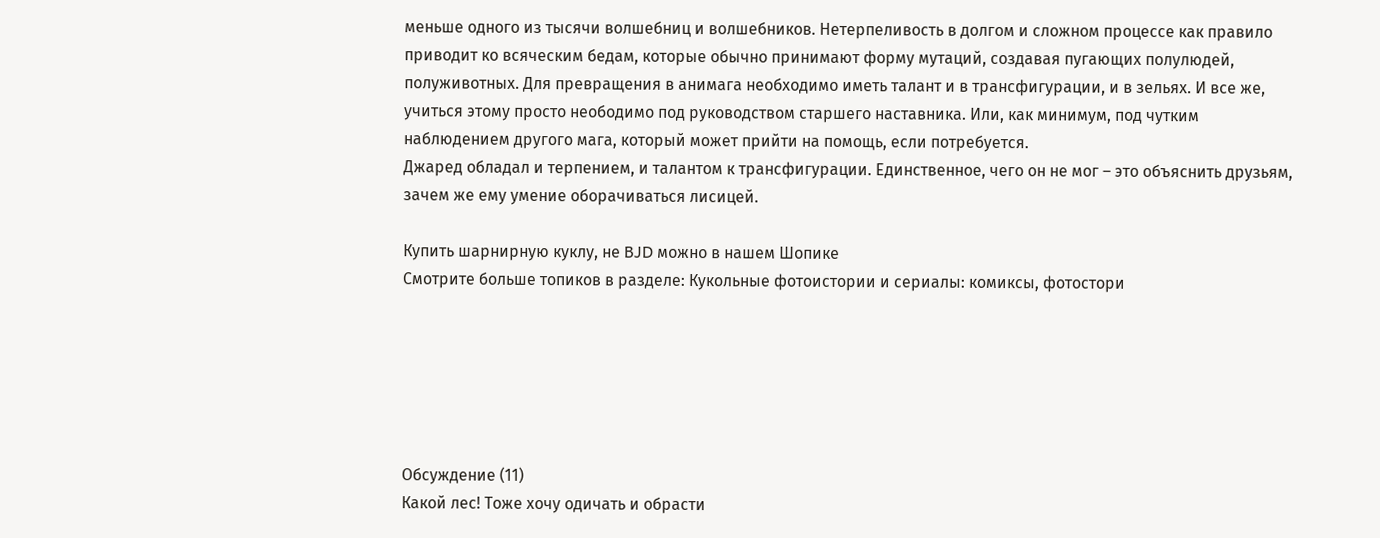меньше одного из тысячи волшебниц и волшебников. Нетерпеливость в долгом и сложном процессе как правило приводит ко всяческим бедам, которые обычно принимают форму мутаций, создавая пугающих полулюдей, полуживотных. Для превращения в анимага необходимо иметь талант и в трансфигурации, и в зельях. И все же, учиться этому просто неободимо под руководством старшего наставника. Или, как минимум, под чутким наблюдением другого мага, который может прийти на помощь, если потребуется.
Джаред обладал и терпением, и талантом к трансфигурации. Единственное, чего он не мог – это объяснить друзьям, зачем же ему умение оборачиваться лисицей.

Купить шарнирную куклу, не BJD можно в нашем Шопике
Смотрите больше топиков в разделе: Кукольные фотоистории и сериалы: комиксы, фотостори






Обсуждение (11)
Какой лес! Тоже хочу одичать и обрасти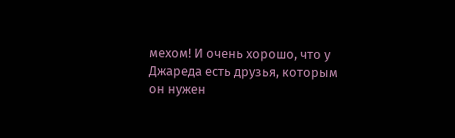мехом! И очень хорошо, что у Джареда есть друзья, которым он нужен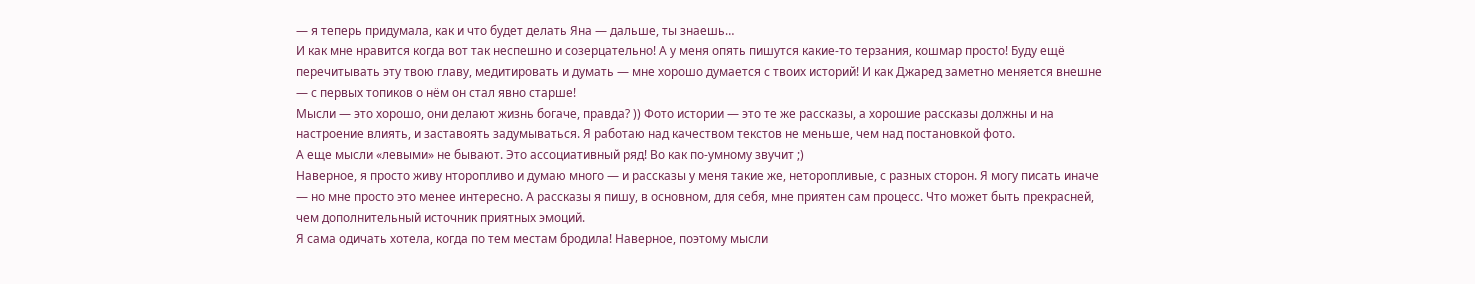— я теперь придумала, как и что будет делать Яна — дальше, ты знаешь…
И как мне нравится когда вот так неспешно и созерцательно! А у меня опять пишутся какие-то терзания, кошмар просто! Буду ещё перечитывать эту твою главу, медитировать и думать — мне хорошо думается с твоих историй! И как Джаред заметно меняется внешне — с первых топиков о нём он стал явно старше!
Мысли — это хорошо, они делают жизнь богаче, правда? )) Фото истории — это те же рассказы, а хорошие рассказы должны и на настроение влиять, и заставоять задумываться. Я работаю над качеством текстов не меньше, чем над постановкой фото.
А еще мысли «левыми» не бывают. Это ассоциативный ряд! Во как по-умному звучит ;)
Наверное, я просто живу нторопливо и думаю много — и рассказы у меня такие же, неторопливые, с разных сторон. Я могу писать иначе — но мне просто это менее интересно. А рассказы я пишу, в основном, для себя, мне приятен сам процесс. Что может быть прекрасней, чем дополнительный источник приятных эмоций.
Я сама одичать хотела, когда по тем местам бродила! Наверное, поэтому мысли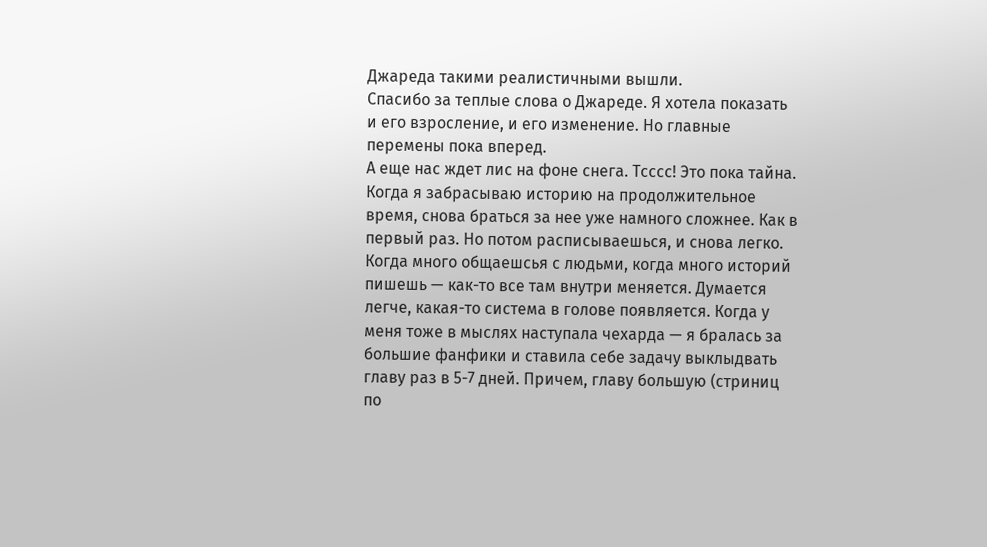Джареда такими реалистичными вышли.
Спасибо за теплые слова о Джареде. Я хотела показать и его взросление, и его изменение. Но главные перемены пока вперед.
А еще нас ждет лис на фоне снега. Тсссс! Это пока тайна.
Когда я забрасываю историю на продолжительное время, снова браться за нее уже намного сложнее. Как в первый раз. Но потом расписываешься, и снова легко.
Когда много общаешсья с людьми, когда много историй пишешь — как-то все там внутри меняется. Думается легче, какая-то система в голове появляется. Когда у меня тоже в мыслях наступала чехарда — я бралась за большие фанфики и ставила себе задачу выклыдвать главу раз в 5-7 дней. Причем, главу большую (стриниц по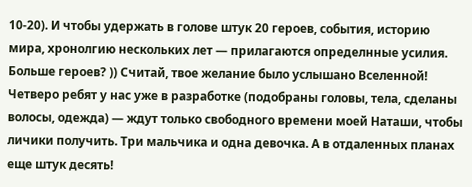10-20). И чтобы удержать в голове штук 20 героев, события, историю мира, хронолгию нескольких лет — прилагаются определнные усилия.
Больше героев? )) Считай, твое желание было услышано Вселенной! Четверо ребят у нас уже в разработке (подобраны головы, тела, сделаны волосы, одежда) — ждут только свободного времени моей Наташи, чтобы личики получить. Три мальчика и одна девочка. А в отдаленных планах еще штук десять!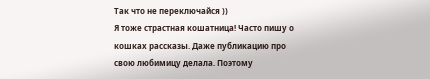Так что не переключайся ))
Я тоже страстная кошатница! Часто пишу о кошках рассказы. Даже публикацию про свою любимицу делала. Поэтому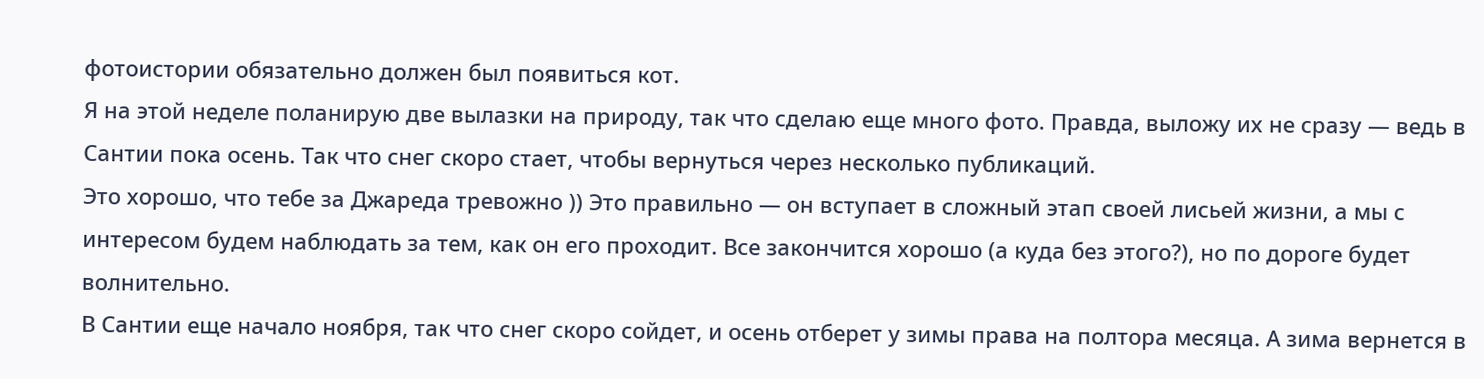фотоистории обязательно должен был появиться кот.
Я на этой неделе поланирую две вылазки на природу, так что сделаю еще много фото. Правда, выложу их не сразу — ведь в Сантии пока осень. Так что снег скоро стает, чтобы вернуться через несколько публикаций.
Это хорошо, что тебе за Джареда тревожно )) Это правильно — он вступает в сложный этап своей лисьей жизни, а мы с интересом будем наблюдать за тем, как он его проходит. Все закончится хорошо (а куда без этого?), но по дороге будет волнительно.
В Сантии еще начало ноября, так что снег скоро сойдет, и осень отберет у зимы права на полтора месяца. А зима вернется в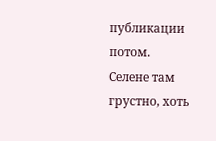публикации потом.
Селене там грустно, хоть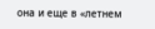она и еще в «летнем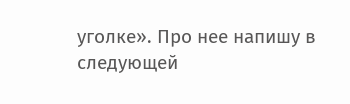уголке». Про нее напишу в следующей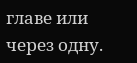главе или через одну.